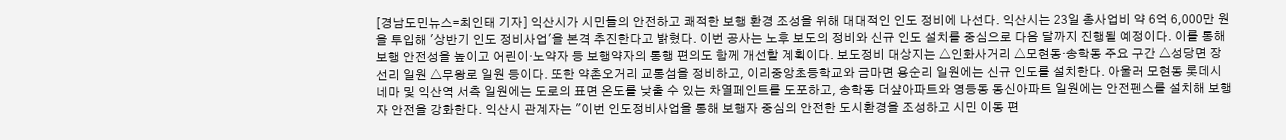[경남도민뉴스=최인태 기자] 익산시가 시민들의 안전하고 쾌적한 보행 환경 조성을 위해 대대적인 인도 정비에 나선다. 익산시는 23일 총사업비 약 6억 6,000만 원을 투입해 '상반기 인도 정비사업'을 본격 추진한다고 밝혔다. 이번 공사는 노후 보도의 정비와 신규 인도 설치를 중심으로 다음 달까지 진행될 예정이다. 이를 통해 보행 안전성을 높이고 어린이·노약자 등 보행약자의 통행 편의도 함께 개선할 계획이다. 보도정비 대상지는 △인화사거리 △모현동·송학동 주요 구간 △성당면 장선리 일원 △무왕로 일원 등이다. 또한 약촌오거리 교통섬을 정비하고, 이리중앙초등학교와 금마면 용순리 일원에는 신규 인도를 설치한다. 아울러 모현동 롯데시네마 및 익산역 서측 일원에는 도로의 표면 온도를 낮출 수 있는 차열페인트를 도포하고, 송학동 더샾아파트와 영등동 동신아파트 일원에는 안전펜스를 설치해 보행자 안전을 강화한다. 익산시 관계자는 "이번 인도정비사업을 통해 보행자 중심의 안전한 도시환경을 조성하고 시민 이동 편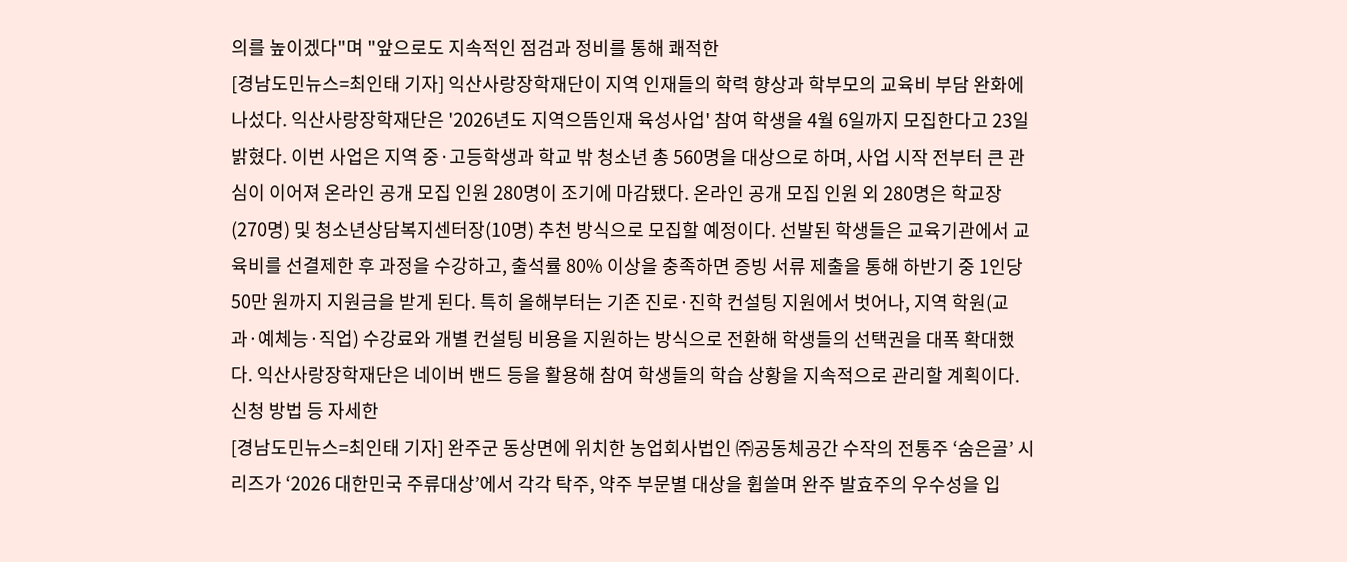의를 높이겠다"며 "앞으로도 지속적인 점검과 정비를 통해 쾌적한
[경남도민뉴스=최인태 기자] 익산사랑장학재단이 지역 인재들의 학력 향상과 학부모의 교육비 부담 완화에 나섰다. 익산사랑장학재단은 '2026년도 지역으뜸인재 육성사업' 참여 학생을 4월 6일까지 모집한다고 23일 밝혔다. 이번 사업은 지역 중·고등학생과 학교 밖 청소년 총 560명을 대상으로 하며, 사업 시작 전부터 큰 관심이 이어져 온라인 공개 모집 인원 280명이 조기에 마감됐다. 온라인 공개 모집 인원 외 280명은 학교장(270명) 및 청소년상담복지센터장(10명) 추천 방식으로 모집할 예정이다. 선발된 학생들은 교육기관에서 교육비를 선결제한 후 과정을 수강하고, 출석률 80% 이상을 충족하면 증빙 서류 제출을 통해 하반기 중 1인당 50만 원까지 지원금을 받게 된다. 특히 올해부터는 기존 진로·진학 컨설팅 지원에서 벗어나, 지역 학원(교과·예체능·직업) 수강료와 개별 컨설팅 비용을 지원하는 방식으로 전환해 학생들의 선택권을 대폭 확대했다. 익산사랑장학재단은 네이버 밴드 등을 활용해 참여 학생들의 학습 상황을 지속적으로 관리할 계획이다. 신청 방법 등 자세한
[경남도민뉴스=최인태 기자] 완주군 동상면에 위치한 농업회사법인 ㈜공동체공간 수작의 전통주 ‘숨은골’ 시리즈가 ‘2026 대한민국 주류대상’에서 각각 탁주, 약주 부문별 대상을 휩쓸며 완주 발효주의 우수성을 입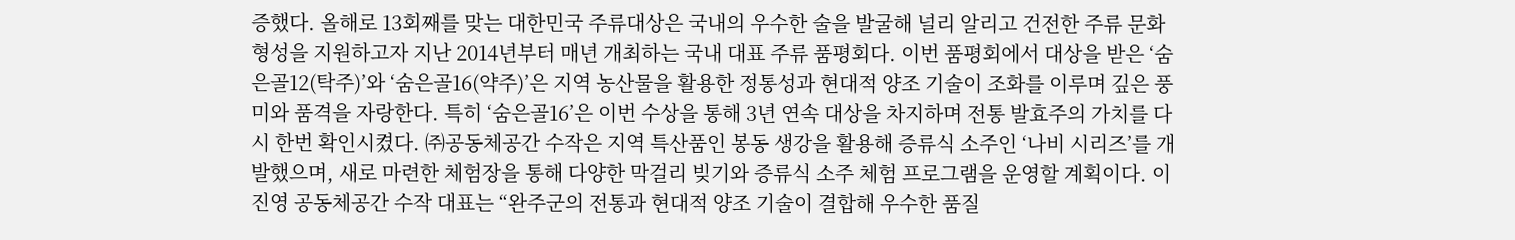증했다. 올해로 13회째를 맞는 대한민국 주류대상은 국내의 우수한 술을 발굴해 널리 알리고 건전한 주류 문화 형성을 지원하고자 지난 2014년부터 매년 개최하는 국내 대표 주류 품평회다. 이번 품평회에서 대상을 받은 ‘숨은골12(탁주)’와 ‘숨은골16(약주)’은 지역 농산물을 활용한 정통성과 현대적 양조 기술이 조화를 이루며 깊은 풍미와 품격을 자랑한다. 특히 ‘숨은골16’은 이번 수상을 통해 3년 연속 대상을 차지하며 전통 발효주의 가치를 다시 한번 확인시켰다. ㈜공동체공간 수작은 지역 특산품인 봉동 생강을 활용해 증류식 소주인 ‘나비 시리즈’를 개발했으며, 새로 마련한 체험장을 통해 다양한 막걸리 빚기와 증류식 소주 체험 프로그램을 운영할 계획이다. 이진영 공동체공간 수작 대표는 “완주군의 전통과 현대적 양조 기술이 결합해 우수한 품질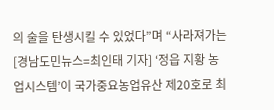의 술을 탄생시킬 수 있었다”며 “사라져가는
[경남도민뉴스=최인태 기자] ‘정읍 지황 농업시스템’이 국가중요농업유산 제20호로 최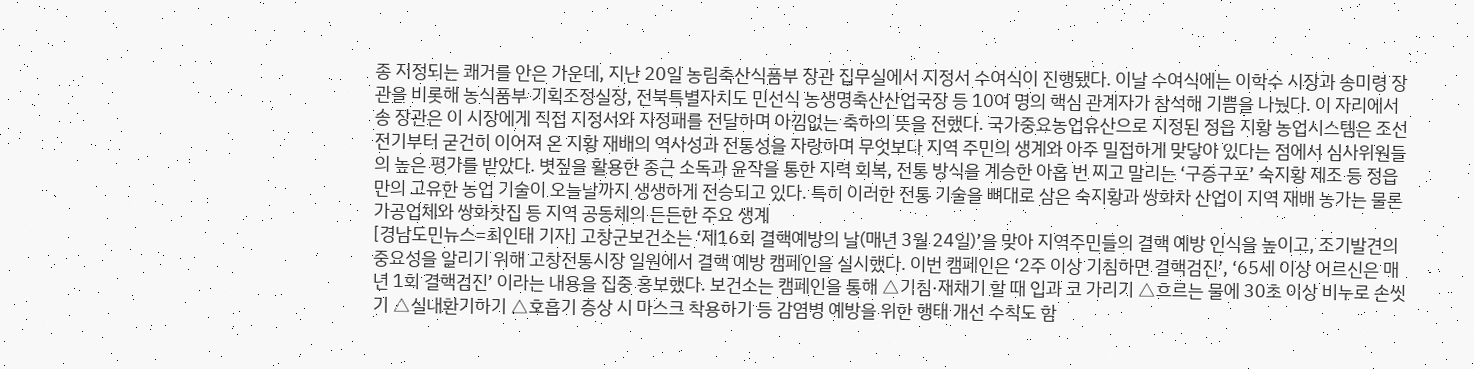종 지정되는 쾌거를 안은 가운데, 지난 20일 농림축산식품부 장관 집무실에서 지정서 수여식이 진행됐다. 이날 수여식에는 이학수 시장과 송미령 장관을 비롯해 농식품부 기획조정실장, 전북특별자치도 민선식 농생명축산산업국장 등 10여 명의 핵심 관계자가 참석해 기쁨을 나눴다. 이 자리에서 송 장관은 이 시장에게 직접 지정서와 지정패를 전달하며 아낌없는 축하의 뜻을 전했다. 국가중요농업유산으로 지정된 정읍 지황 농업시스템은 조선 전기부터 굳건히 이어져 온 지황 재배의 역사성과 전통성을 자랑하며 무엇보다 지역 주민의 생계와 아주 밀접하게 맞닿아 있다는 점에서 심사위원들의 높은 평가를 받았다. 볏짚을 활용한 종근 소독과 윤작을 통한 지력 회복, 전통 방식을 계승한 아홉 번 찌고 말리는 ‘구증구포’ 숙지황 제조 등 정읍만의 고유한 농업 기술이 오늘날까지 생생하게 전승되고 있다. 특히 이러한 전통 기술을 뼈대로 삼은 숙지황과 쌍화차 산업이 지역 재배 농가는 물론 가공업체와 쌍화찻집 등 지역 공동체의 든든한 주요 생계
[경남도민뉴스=최인태 기자] 고창군보건소는 ‘제16회 결핵예방의 날(매년 3월 24일)’을 맞아 지역주민들의 결핵 예방 인식을 높이고, 조기발견의 중요성을 알리기 위해 고창전통시장 일원에서 결핵 예방 캠페인을 실시했다. 이번 캠페인은 ‘2주 이상 기침하면 결핵검진’, ‘65세 이상 어르신은 매년 1회 결핵검진’ 이라는 내용을 집중 홍보했다. 보건소는 캠페인을 통해 △기침·재채기 할 때 입과 코 가리기 △흐르는 물에 30초 이상 비누로 손씻기 △실내환기하기 △호흡기 증상 시 마스크 착용하기 등 감염병 예방을 위한 행태 개선 수칙도 함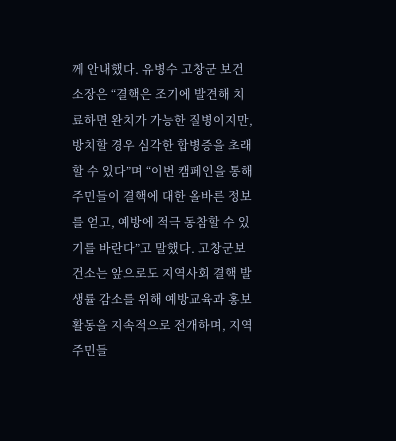께 안내했다. 유병수 고창군 보건소장은 “결핵은 조기에 발견해 치료하면 완치가 가능한 질병이지만, 방치할 경우 심각한 합병증을 초래할 수 있다”며 “이번 캠페인을 통해 주민들이 결핵에 대한 올바른 정보를 얻고, 예방에 적극 동참할 수 있기를 바란다”고 말했다. 고창군보건소는 앞으로도 지역사회 결핵 발생률 감소를 위해 예방교육과 홍보활동을 지속적으로 전개하며, 지역주민들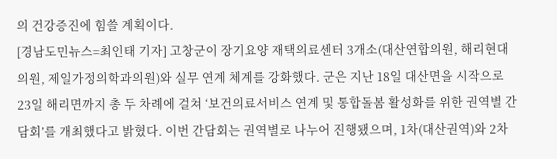의 건강증진에 힘쓸 계획이다.
[경남도민뉴스=최인태 기자] 고창군이 장기요양 재택의료센터 3개소(대산연합의원, 해리현대의원, 제일가정의학과의원)와 실무 연계 체계를 강화했다. 군은 지난 18일 대산면을 시작으로 23일 해리면까지 총 두 차례에 걸쳐 ‘보건의료서비스 연계 및 통합돌봄 활성화를 위한 권역별 간담회’를 개최했다고 밝혔다. 이번 간담회는 권역별로 나누어 진행됐으며, 1차(대산권역)와 2차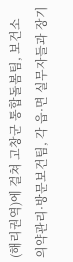(해리권역)에 걸쳐 고창군 통합돌봄팀, 보건소 의약관리·방문보건팀, 각 읍·면 실무자들과 장기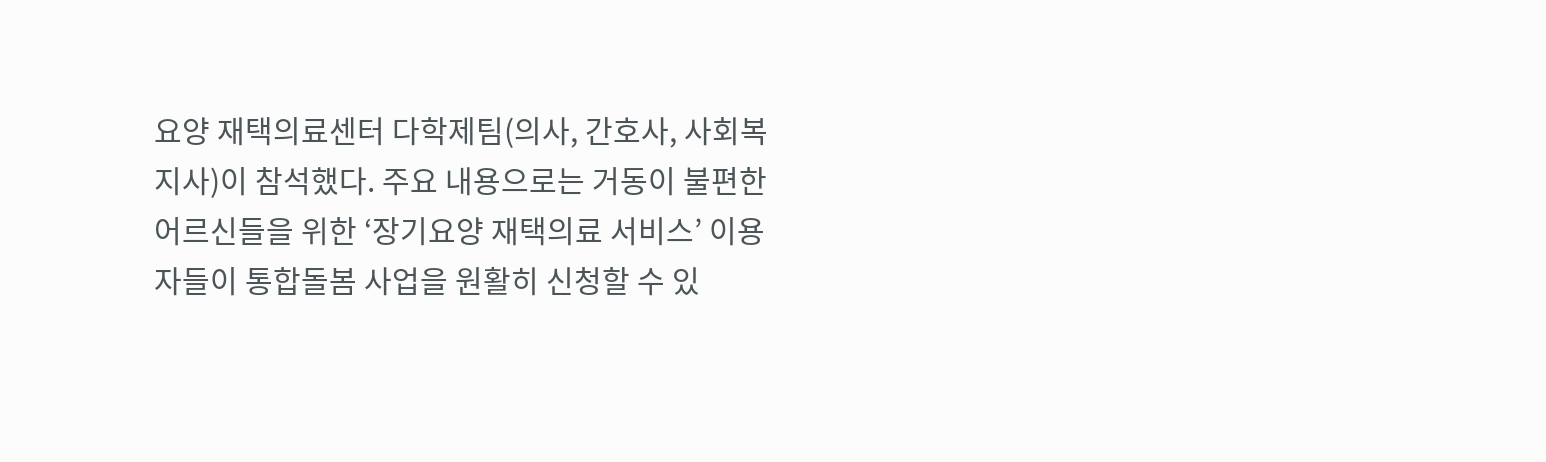요양 재택의료센터 다학제팀(의사, 간호사, 사회복지사)이 참석했다. 주요 내용으로는 거동이 불편한 어르신들을 위한 ‘장기요양 재택의료 서비스’ 이용자들이 통합돌봄 사업을 원활히 신청할 수 있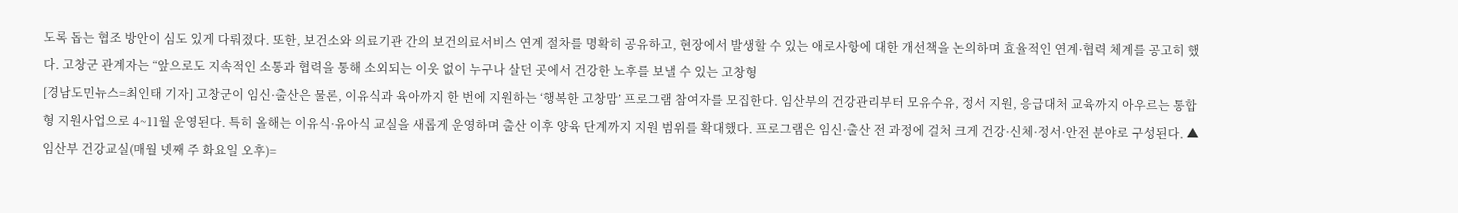도록 돕는 협조 방안이 심도 있게 다뤄졌다. 또한, 보건소와 의료기관 간의 보건의료서비스 연계 절차를 명확히 공유하고, 현장에서 발생할 수 있는 애로사항에 대한 개선책을 논의하며 효율적인 연계·협력 체계를 공고히 했다. 고창군 관계자는 “앞으로도 지속적인 소통과 협력을 통해 소외되는 이웃 없이 누구나 살던 곳에서 건강한 노후를 보낼 수 있는 고창형
[경남도민뉴스=최인태 기자] 고창군이 임신·출산은 물론, 이유식과 육아까지 한 번에 지원하는 ‘행복한 고창맘’ 프로그램 참여자를 모집한다. 임산부의 건강관리부터 모유수유, 정서 지원, 응급대처 교육까지 아우르는 통합형 지원사업으로 4~11월 운영된다. 특히 올해는 이유식·유아식 교실을 새롭게 운영하며 출산 이후 양육 단계까지 지원 범위를 확대했다. 프로그램은 임신·출산 전 과정에 걸처 크게 건강·신체·정서·안전 분야로 구성된다. ▲임산부 건강교실(매월 넷째 주 화요일 오후)=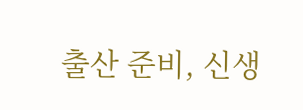출산 준비, 신생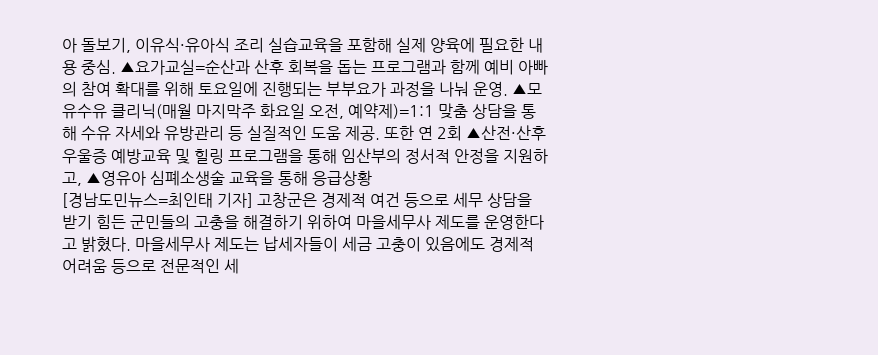아 돌보기, 이유식·유아식 조리 실습교육을 포함해 실제 양육에 필요한 내용 중심. ▲요가교실=순산과 산후 회복을 돕는 프로그램과 함께 예비 아빠의 참여 확대를 위해 토요일에 진행되는 부부요가 과정을 나눠 운영. ▲모유수유 클리닉(매월 마지막주 화요일 오전, 예약제)=1:1 맞춤 상담을 통해 수유 자세와 유방관리 등 실질적인 도움 제공. 또한 연 2회 ▲산전·산후 우울증 예방교육 및 힐링 프로그램을 통해 임산부의 정서적 안정을 지원하고, ▲영유아 심폐소생술 교육을 통해 응급상황
[경남도민뉴스=최인태 기자] 고창군은 경제적 여건 등으로 세무 상담을 받기 힘든 군민들의 고충을 해결하기 위하여 마을세무사 제도를 운영한다고 밝혔다. 마을세무사 제도는 납세자들이 세금 고충이 있음에도 경제적 어려움 등으로 전문적인 세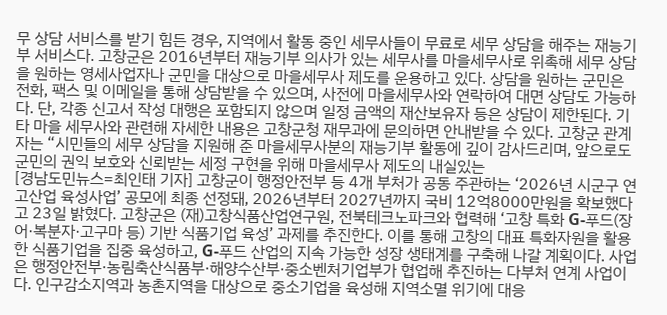무 상담 서비스를 받기 힘든 경우, 지역에서 활동 중인 세무사들이 무료로 세무 상담을 해주는 재능기부 서비스다. 고창군은 2016년부터 재능기부 의사가 있는 세무사를 마을세무사로 위촉해 세무 상담을 원하는 영세사업자나 군민을 대상으로 마을세무사 제도를 운용하고 있다. 상담을 원하는 군민은 전화, 팩스 및 이메일을 통해 상담받을 수 있으며, 사전에 마을세무사와 연락하여 대면 상담도 가능하다. 단, 각종 신고서 작성 대행은 포함되지 않으며 일정 금액의 재산보유자 등은 상담이 제한된다. 기타 마을 세무사와 관련해 자세한 내용은 고창군청 재무과에 문의하면 안내받을 수 있다. 고창군 관계자는 “시민들의 세무 상담을 지원해 준 마을세무사분의 재능기부 활동에 깊이 감사드리며, 앞으로도 군민의 권익 보호와 신뢰받는 세정 구현을 위해 마을세무사 제도의 내실있는
[경남도민뉴스=최인태 기자] 고창군이 행정안전부 등 4개 부처가 공동 주관하는 ‘2026년 시군구 연고산업 육성사업’ 공모에 최종 선정돼, 2026년부터 2027년까지 국비 12억8000만원을 확보했다고 23일 밝혔다. 고창군은 (재)고창식품산업연구원, 전북테크노파크와 협력해 ‘고창 특화 G-푸드(장어·복분자·고구마 등) 기반 식품기업 육성’ 과제를 추진한다. 이를 통해 고창의 대표 특화자원을 활용한 식품기업을 집중 육성하고, G-푸드 산업의 지속 가능한 성장 생태계를 구축해 나갈 계획이다. 사업은 행정안전부·농림축산식품부·해양수산부·중소벤처기업부가 협업해 추진하는 다부처 연계 사업이다. 인구감소지역과 농촌지역을 대상으로 중소기업을 육성해 지역소멸 위기에 대응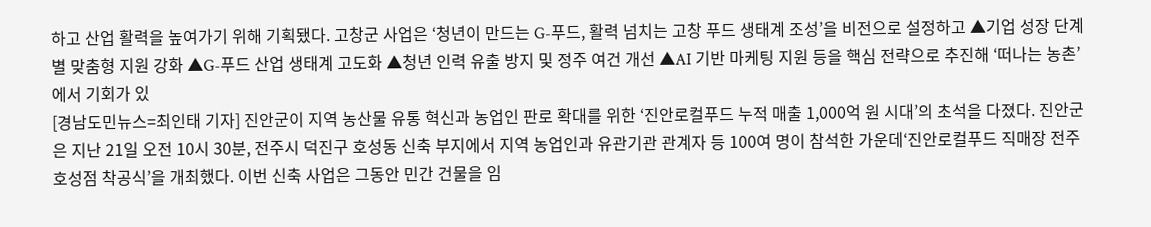하고 산업 활력을 높여가기 위해 기획됐다. 고창군 사업은 ‘청년이 만드는 G-푸드, 활력 넘치는 고창 푸드 생태계 조성’을 비전으로 설정하고 ▲기업 성장 단계별 맞춤형 지원 강화 ▲G-푸드 산업 생태계 고도화 ▲청년 인력 유출 방지 및 정주 여건 개선 ▲AI 기반 마케팅 지원 등을 핵심 전략으로 추진해 ‘떠나는 농촌’에서 기회가 있
[경남도민뉴스=최인태 기자] 진안군이 지역 농산물 유통 혁신과 농업인 판로 확대를 위한 ‘진안로컬푸드 누적 매출 1,000억 원 시대’의 초석을 다졌다. 진안군은 지난 21일 오전 10시 30분, 전주시 덕진구 호성동 신축 부지에서 지역 농업인과 유관기관 관계자 등 100여 명이 참석한 가운데‘진안로컬푸드 직매장 전주호성점 착공식’을 개최했다. 이번 신축 사업은 그동안 민간 건물을 임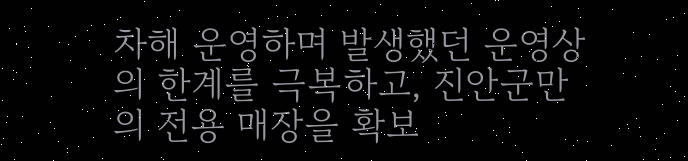차해 운영하며 발생했던 운영상의 한계를 극복하고, 진안군만의 전용 매장을 확보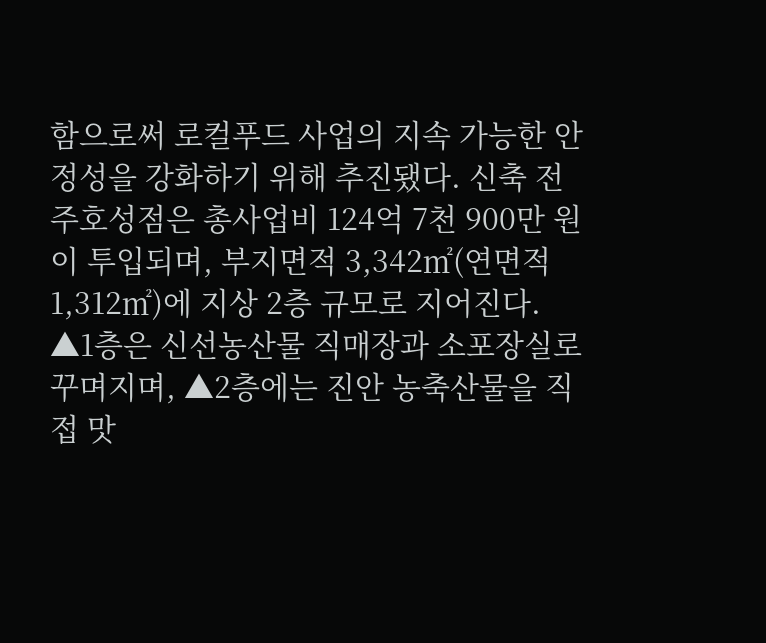함으로써 로컬푸드 사업의 지속 가능한 안정성을 강화하기 위해 추진됐다. 신축 전주호성점은 총사업비 124억 7천 900만 원이 투입되며, 부지면적 3,342㎡(연면적 1,312㎡)에 지상 2층 규모로 지어진다. ▲1층은 신선농산물 직매장과 소포장실로 꾸며지며, ▲2층에는 진안 농축산물을 직접 맛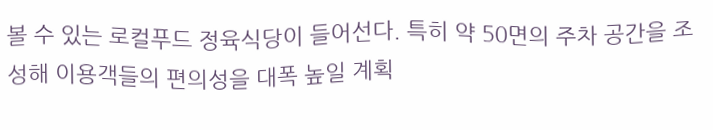볼 수 있는 로컬푸드 정육식당이 들어선다. 특히 약 50면의 주차 공간을 조성해 이용객들의 편의성을 대폭 높일 계획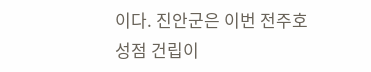이다. 진안군은 이번 전주호성점 건립이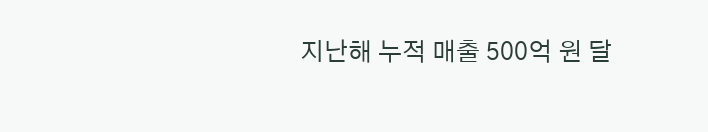지난해 누적 매출 500억 원 달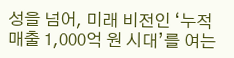성을 넘어, 미래 비전인 ‘누적 매출 1,000억 원 시대’를 여는